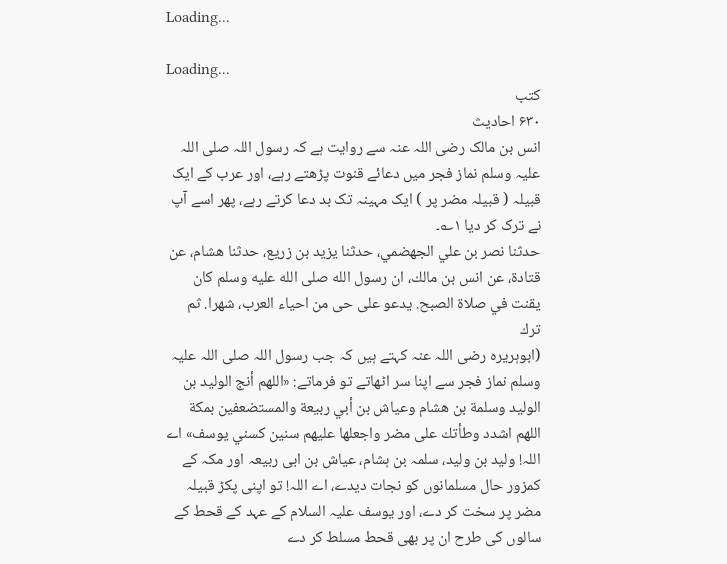Loading...

Loading...
کتب
۶۳۰ احادیث
انس بن مالک رضی اللہ عنہ سے روایت ہے کہ رسول اللہ صلی اللہ علیہ وسلم نماز فجر میں دعائے قنوت پڑھتے رہے، اور عرب کے ایک قبیلہ ( قبیلہ مضر پر ) ایک مہینہ تک بد دعا کرتے رہے، پھر اسے آپ نے ترک کر دیا ۱؎۔
حدثنا نصر بن علي الجهضمي، حدثنا يزيد بن زريع، حدثنا هشام، عن قتادة، عن انس بن مالك، ان رسول الله صلى الله عليه وسلم كان يقنت في صلاة الصبح. يدعو على حى من احياء العرب، شهرا. ثم ترك
(ابوہریرہ رضی اللہ عنہ کہتے ہیں کہ جب رسول اللہ صلی اللہ علیہ وسلم نماز فجر سے اپنا سر اٹھاتے تو فرماتے: «اللهم أنج الوليد بن الوليد وسلمة بن هشام وعياش بن أبي ربيعة والمستضعفين بمكة اللهم اشدد وطأتك على مضر واجعلها عليهم سنين كسني يوسف» اے اللہ! ولید بن ولید، سلمہ بن ہشام، عیاش بن ابی ربیعہ اور مکہ کے کمزور حال مسلمانوں کو نجات دیدے، اے اللہ! تو اپنی پکڑ قبیلہ مضر پر سخت کر دے، اور یوسف علیہ السلام کے عہد کے قحط کے سالوں کی طرح ان پر بھی قحط مسلط کر دے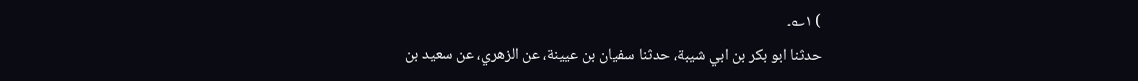) ۱؎۔
حدثنا ابو بكر بن ابي شيبة، حدثنا سفيان بن عيينة، عن الزهري، عن سعيد بن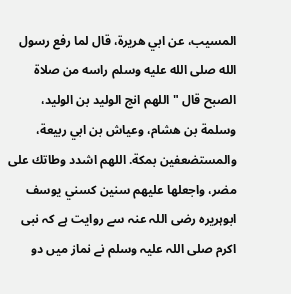المسيب، عن ابي هريرة، قال لما رفع رسول الله صلى الله عليه وسلم راسه من صلاة الصبح قال " اللهم انج الوليد بن الوليد، وسلمة بن هشام، وعياش بن ابي ربيعة، والمستضعفين بمكة. اللهم اشدد وطاتك على مضر، واجعلها عليهم سنين كسني يوسف
ابوہریرہ رضی اللہ عنہ سے روایت ہے کہ نبی اکرم صلی اللہ علیہ وسلم نے نماز میں دو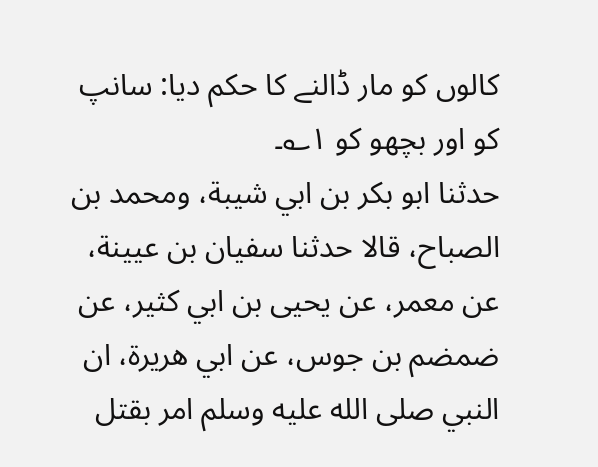کالوں کو مار ڈالنے کا حکم دیا: سانپ کو اور بچھو کو ۱؎۔
حدثنا ابو بكر بن ابي شيبة، ومحمد بن الصباح، قالا حدثنا سفيان بن عيينة، عن معمر، عن يحيى بن ابي كثير، عن ضمضم بن جوس، عن ابي هريرة، ان النبي صلى الله عليه وسلم امر بقتل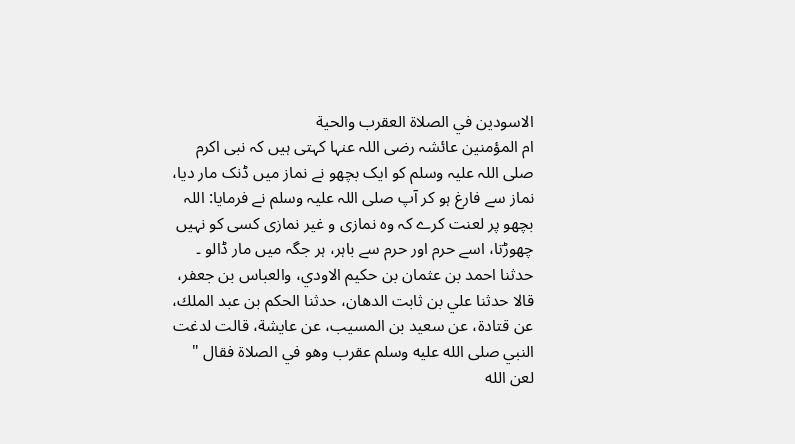الاسودين في الصلاة العقرب والحية
ام المؤمنین عائشہ رضی اللہ عنہا کہتی ہیں کہ نبی اکرم صلی اللہ علیہ وسلم کو ایک بچھو نے نماز میں ڈنک مار دیا، نماز سے فارغ ہو کر آپ صلی اللہ علیہ وسلم نے فرمایا: اللہ بچھو پر لعنت کرے کہ وہ نمازی و غیر نمازی کسی کو نہیں چھوڑتا، اسے حرم اور حرم سے باہر، ہر جگہ میں مار ڈالو ۔
حدثنا احمد بن عثمان بن حكيم الاودي، والعباس بن جعفر، قالا حدثنا علي بن ثابت الدهان، حدثنا الحكم بن عبد الملك، عن قتادة، عن سعيد بن المسيب، عن عايشة، قالت لدغت النبي صلى الله عليه وسلم عقرب وهو في الصلاة فقال " لعن الله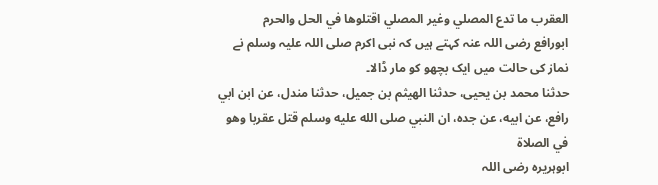العقرب ما تدع المصلي وغير المصلي اقتلوها في الحل والحرم
ابورافع رضی اللہ عنہ کہتے ہیں کہ نبی اکرم صلی اللہ علیہ وسلم نے نماز کی حالت میں ایک بچھو کو مار ڈالا۔
حدثنا محمد بن يحيى، حدثنا الهيثم بن جميل، حدثنا مندل، عن ابن ابي رافع، عن ابيه، عن جده، ان النبي صلى الله عليه وسلم قتل عقربا وهو في الصلاة
ابوہریرہ رضی اللہ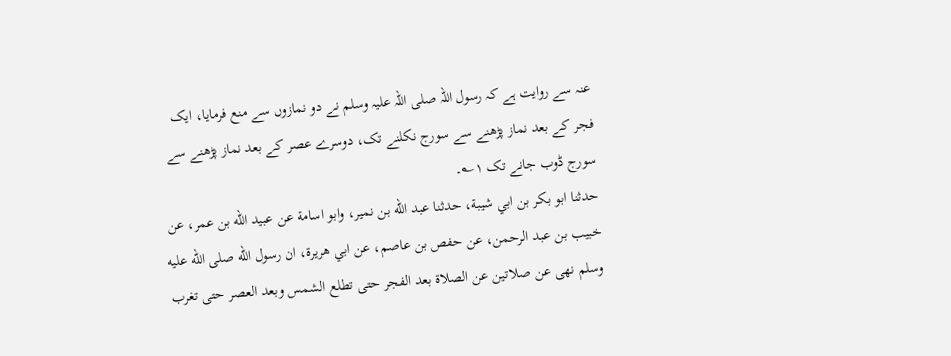عنہ سے روایت ہے کہ رسول اللہ صلی اللہ علیہ وسلم نے دو نمازوں سے منع فرمایا، ایک فجر کے بعد نماز پڑھنے سے سورج نکلنے تک، دوسرے عصر کے بعد نماز پڑھنے سے سورج ڈوب جانے تک ۱؎۔
حدثنا ابو بكر بن ابي شيبة، حدثنا عبد الله بن نمير، وابو اسامة عن عبيد الله بن عمر، عن خبيب بن عبد الرحمن، عن حفص بن عاصم، عن ابي هريرة، ان رسول الله صلى الله عليه وسلم نهى عن صلاتين عن الصلاة بعد الفجر حتى تطلع الشمس وبعد العصر حتى تغرب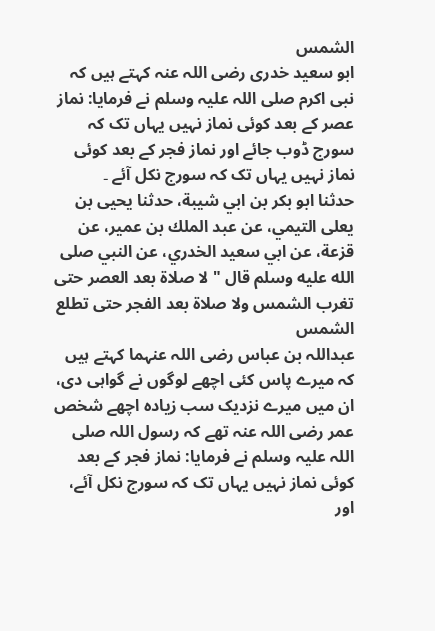الشمس
ابو سعید خدری رضی اللہ عنہ کہتے ہیں کہ نبی اکرم صلی اللہ علیہ وسلم نے فرمایا: نماز عصر کے بعد کوئی نماز نہیں یہاں تک کہ سورج ڈوب جائے اور نماز فجر کے بعد کوئی نماز نہیں یہاں تک کہ سورج نکل آئے ۔
حدثنا ابو بكر بن ابي شيبة، حدثنا يحيى بن يعلى التيمي، عن عبد الملك بن عمير، عن قزعة، عن ابي سعيد الخدري، عن النبي صلى الله عليه وسلم قال " لا صلاة بعد العصر حتى تغرب الشمس ولا صلاة بعد الفجر حتى تطلع الشمس
عبداللہ بن عباس رضی اللہ عنہما کہتے ہیں کہ میرے پاس کئی اچھے لوگوں نے گواہی دی، ان میں میرے نزدیک سب زیادہ اچھے شخص عمر رضی اللہ عنہ تھے کہ رسول اللہ صلی اللہ علیہ وسلم نے فرمایا: نماز فجر کے بعد کوئی نماز نہیں یہاں تک کہ سورج نکل آئے، اور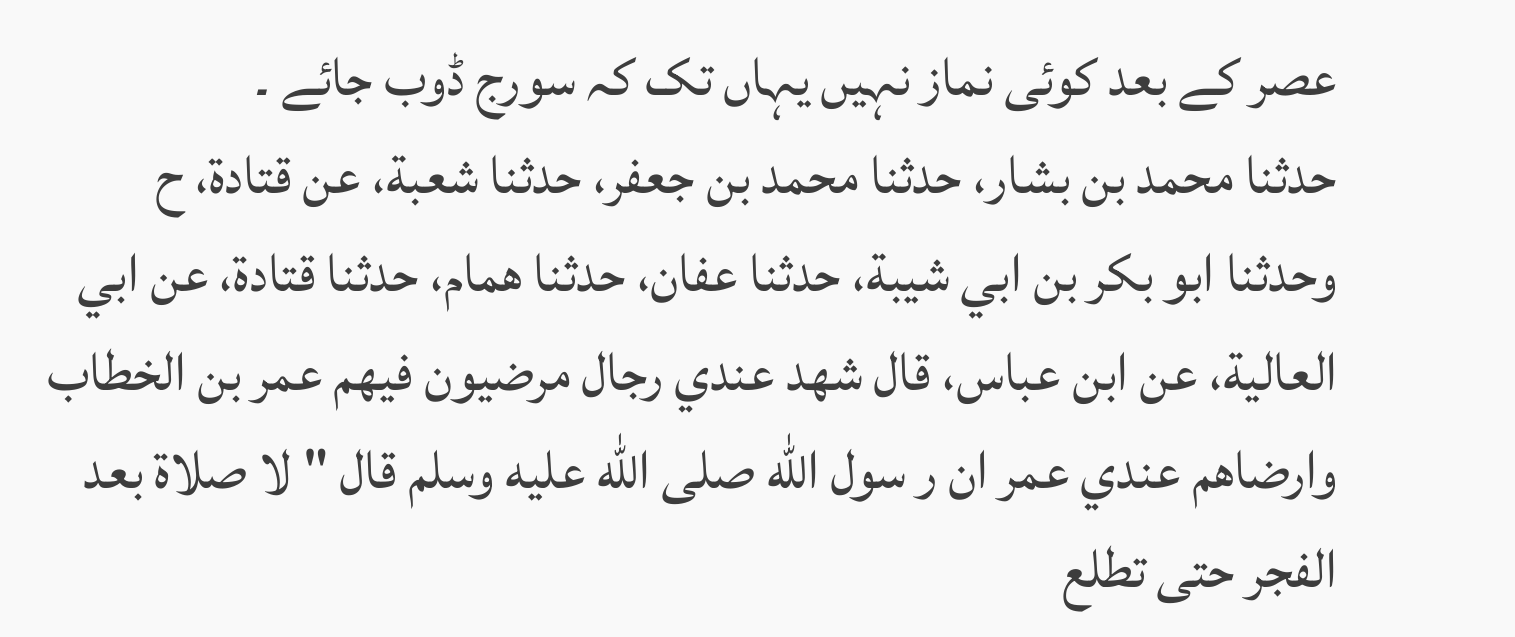عصر کے بعد کوئی نماز نہیں یہاں تک کہ سورج ڈوب جائے ۔
حدثنا محمد بن بشار، حدثنا محمد بن جعفر، حدثنا شعبة، عن قتادة، ح وحدثنا ابو بكر بن ابي شيبة، حدثنا عفان، حدثنا همام، حدثنا قتادة، عن ابي العالية، عن ابن عباس، قال شهد عندي رجال مرضيون فيهم عمر بن الخطاب وارضاهم عندي عمر ان ر سول الله صلى الله عليه وسلم قال " لا صلاة بعد الفجر حتى تطلع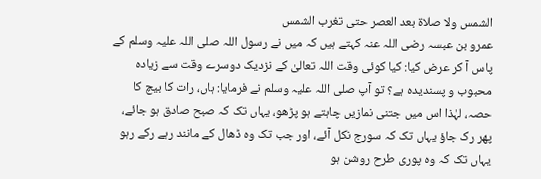الشمس ولا صلاة بعد العصر حتى تغرب الشمس
عمرو بن عبسہ رضی اللہ عنہ کہتے ہیں کہ میں نے رسول اللہ صلی اللہ علیہ وسلم کے پاس آ کر عرض کیا: کیا کوئی وقت اللہ تعالیٰ کے نزدیک دوسرے وقت سے زیادہ محبوب و پسندیدہ ہے؟ تو آپ صلی اللہ علیہ وسلم نے فرمایا: ہاں، رات کا بیچ کا حصہ، لہٰذا اس میں جتنی نمازیں چاہتے ہو پڑھو، یہاں تک کہ صبح صادق ہو جائے، پھر رک جاؤ یہاں تک کہ سورج نکل آئے، اور جب تک وہ ڈھال کے مانند رہے رکے رہو یہاں تک کہ وہ پوری طرح روشن ہو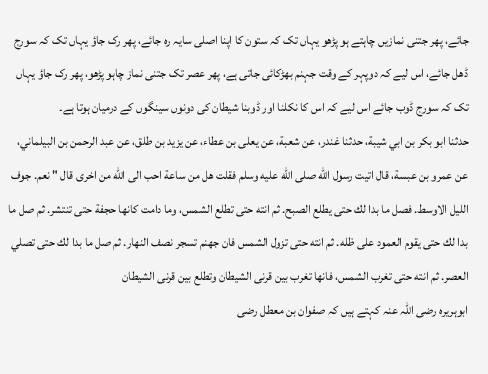جائے، پھر جتنی نمازیں چاہتے ہو پڑھو یہاں تک کہ ستون کا اپنا اصلی سایہ رہ جائے، پھر رک جاؤ یہاں تک کہ سورج ڈھل جائے، اس لیے کہ دوپہر کے وقت جہنم بھڑکائی جاتی ہے، پھر عصر تک جتنی نماز چاہو پڑھو، پھر رک جاؤ یہاں تک کہ سورج ڈوب جائے اس لیے کہ اس کا نکلنا اور ڈوبنا شیطان کی دونوں سینگوں کے درمیان ہوتا ہے۔
حدثنا ابو بكر بن ابي شيبة، حدثنا غندر، عن شعبة، عن يعلى بن عطاء، عن يزيد بن طلق، عن عبد الرحمن بن البيلماني، عن عمرو بن عبسة، قال اتيت رسول الله صلى الله عليه وسلم فقلت هل من ساعة احب الى الله من اخرى قال " نعم. جوف الليل الاوسط. فصل ما بدا لك حتى يطلع الصبح. ثم انته حتى تطلع الشمس، وما دامت كانها حجفة حتى تنتشر. ثم صل ما بدا لك حتى يقوم العمود على ظله. ثم انته حتى تزول الشمس فان جهنم تسجر نصف النهار. ثم صل ما بدا لك حتى تصلي العصر. ثم انته حتى تغرب الشمس، فانها تغرب بين قرنى الشيطان وتطلع بين قرنى الشيطان
ابوہریرہ رضی اللہ عنہ کہتے ہیں کہ صفوان بن معطل رضی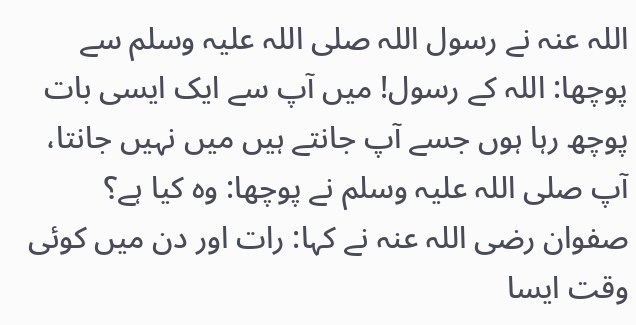اللہ عنہ نے رسول اللہ صلی اللہ علیہ وسلم سے پوچھا: اللہ کے رسول! میں آپ سے ایک ایسی بات پوچھ رہا ہوں جسے آپ جانتے ہیں میں نہیں جانتا، آپ صلی اللہ علیہ وسلم نے پوچھا: وہ کیا ہے؟ صفوان رضی اللہ عنہ نے کہا: رات اور دن میں کوئی وقت ایسا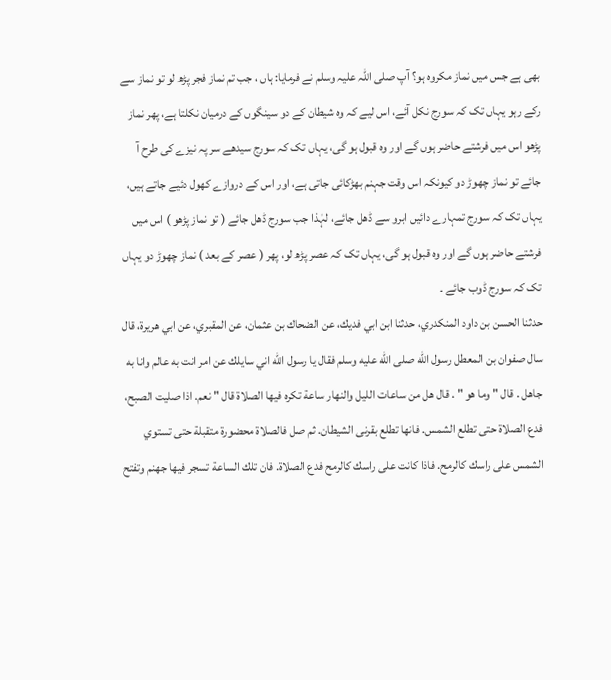بھی ہے جس میں نماز مکروہ ہو؟ آپ صلی اللہ علیہ وسلم نے فرمایا: ہاں ، جب تم نماز فجر پڑھ لو تو نماز سے رکے رہو یہاں تک کہ سورج نکل آئے، اس لیے کہ وہ شیطان کے دو سینگوں کے درمیان نکلتا ہے، پھر نماز پڑھو اس میں فرشتے حاضر ہوں گے اور وہ قبول ہو گی، یہاں تک کہ سورج سیدھے سر پہ نیزے کی طرح آ جائے تو نماز چھوڑ دو کیونکہ اس وقت جہنم بھڑکائی جاتی ہے، اور اس کے دروازے کھول دئیے جاتے ہیں، یہاں تک کہ سورج تمہارے دائیں ابرو سے ڈھل جائے، لہٰذا جب سورج ڈھل جائے ( تو نماز پڑھو ) اس میں فرشتے حاضر ہوں گے اور وہ قبول ہو گی، یہاں تک کہ عصر پڑھ لو، پھر ( عصر کے بعد ) نماز چھوڑ دو یہاں تک کہ سورج ڈوب جائے ۔
حدثنا الحسن بن داود المنكدري، حدثنا ابن ابي فديك، عن الضحاك بن عثمان، عن المقبري، عن ابي هريرة، قال سال صفوان بن المعطل رسول الله صلى الله عليه وسلم فقال يا رسول الله اني سايلك عن امر انت به عالم وانا به جاهل . قال " وما هو " . قال هل من ساعات الليل والنهار ساعة تكره فيها الصلاة قال " نعم. اذا صليت الصبح، فدع الصلاة حتى تطلع الشمس. فانها تطلع بقرنى الشيطان. ثم صل فالصلاة محضورة متقبلة حتى تستوي الشمس على راسك كالرمح. فاذا كانت على راسك كالرمح فدع الصلاة. فان تلك الساعة تسجر فيها جهنم وتفتح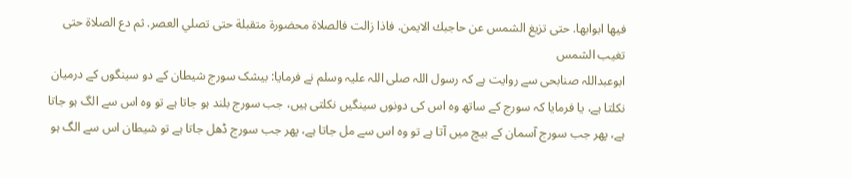فيها ابوابها. حتى تزيغ الشمس عن حاجبك الايمن. فاذا زالت فالصلاة محضورة متقبلة حتى تصلي العصر. ثم دع الصلاة حتى تغيب الشمس
ابوعبداللہ صنابحی سے روایت ہے کہ رسول اللہ صلی اللہ علیہ وسلم نے فرمایا: بیشک سورج شیطان کے دو سینگوں کے درمیان نکلتا ہے، یا فرمایا کہ سورج کے ساتھ وہ اس کی دونوں سینگیں نکلتی ہیں، جب سورج بلند ہو جاتا ہے تو وہ اس سے الگ ہو جاتا ہے، پھر جب سورج آسمان کے بیچ میں آتا ہے تو وہ اس سے مل جاتا ہے، پھر جب سورج ڈھل جاتا ہے تو شیطان اس سے الگ ہو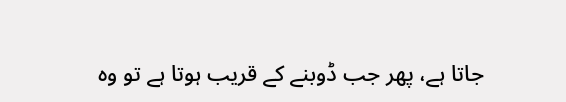جاتا ہے، پھر جب ڈوبنے کے قریب ہوتا ہے تو وہ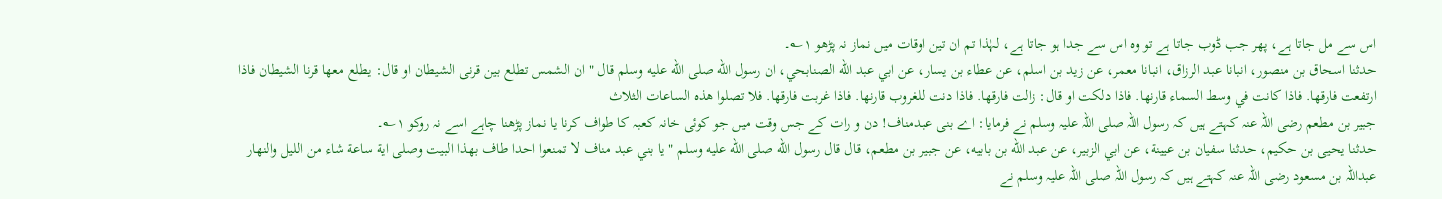اس سے مل جاتا ہے، پھر جب ڈوب جاتا ہے تو وہ اس سے جدا ہو جاتا ہے، لہٰذا تم ان تین اوقات میں نماز نہ پڑھو ۱؎۔
حدثنا اسحاق بن منصور، انبانا عبد الرزاق، انبانا معمر، عن زيد بن اسلم، عن عطاء بن يسار، عن ابي عبد الله الصنابحي، ان رسول الله صلى الله عليه وسلم قال " ان الشمس تطلع بين قرنى الشيطان او قال: يطلع معها قرنا الشيطان فاذا ارتفعت فارقها. فاذا كانت في وسط السماء قارنها. فاذا دلكت او قال: زالت فارقها. فاذا دنت للغروب قارنها. فاذا غربت فارقها. فلا تصلوا هذه الساعات الثلاث
جبیر بن مطعم رضی اللہ عنہ کہتے ہیں کہ رسول اللہ صلی اللہ علیہ وسلم نے فرمایا: اے بنی عبدمناف! دن و رات کے جس وقت میں جو کوئی خانہ کعبہ کا طواف کرنا یا نماز پڑھنا چاہے اسے نہ روکو ۱؎۔
حدثنا يحيى بن حكيم، حدثنا سفيان بن عيينة، عن ابي الزبير، عن عبد الله بن بابيه، عن جبير بن مطعم، قال قال رسول الله صلى الله عليه وسلم " يا بني عبد مناف لا تمنعوا احدا طاف بهذا البيت وصلى اية ساعة شاء من الليل والنهار
عبداللہ بن مسعود رضی اللہ عنہ کہتے ہیں کہ رسول اللہ صلی اللہ علیہ وسلم نے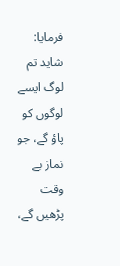فرمایا: شاید تم لوگ ایسے لوگوں کو پاؤ گے، جو نماز بے وقت پڑھیں گے،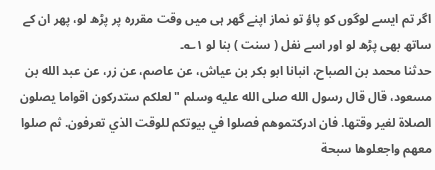اگر تم ایسے لوگوں کو پاؤ تو نماز اپنے گھر ہی میں وقت مقررہ پر پڑھ لو، پھر ان کے ساتھ بھی پڑھ لو اور اسے نفل ( سنت ) بنا لو ۱؎۔
حدثنا محمد بن الصباح، انبانا ابو بكر بن عياش، عن عاصم، عن زر، عن عبد الله بن مسعود، قال قال رسول الله صلى الله عليه وسلم " لعلكم ستدركون اقواما يصلون الصلاة لغير وقتها. فان ادركتموهم فصلوا في بيوتكم للوقت الذي تعرفون. ثم صلوا معهم واجعلوها سبحة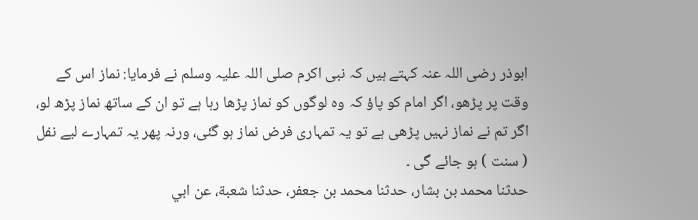ابوذر رضی اللہ عنہ کہتے ہیں کہ نبی اکرم صلی اللہ علیہ وسلم نے فرمایا: نماز اس کے وقت پر پڑھو، اگر امام کو پاؤ کہ وہ لوگوں کو نماز پڑھا رہا ہے تو ان کے ساتھ نماز پڑھ لو، اگر تم نے نماز نہیں پڑھی ہے تو یہ تمہاری فرض نماز ہو گئی، ورنہ پھر یہ تمہارے لیے نفل ( سنت ) ہو جائے گی ۔
حدثنا محمد بن بشار، حدثنا محمد بن جعفر، حدثنا شعبة، عن ابي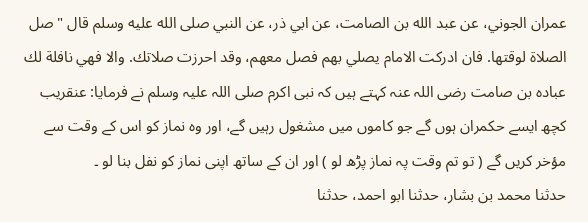عمران الجوني، عن عبد الله بن الصامت، عن ابي ذر، عن النبي صلى الله عليه وسلم قال " صل الصلاة لوقتها. فان ادركت الامام يصلي بهم فصل معهم، وقد احرزت صلاتك. والا فهي نافلة لك
عبادہ بن صامت رضی اللہ عنہ کہتے ہیں کہ نبی اکرم صلی اللہ علیہ وسلم نے فرمایا: عنقریب کچھ ایسے حکمران ہوں گے جو کاموں میں مشغول رہیں گے، اور وہ نماز کو اس کے وقت سے مؤخر کریں گے ( تو تم وقت پہ نماز پڑھ لو ) اور ان کے ساتھ اپنی نماز کو نفل بنا لو ۔
حدثنا محمد بن بشار، حدثنا ابو احمد، حدثنا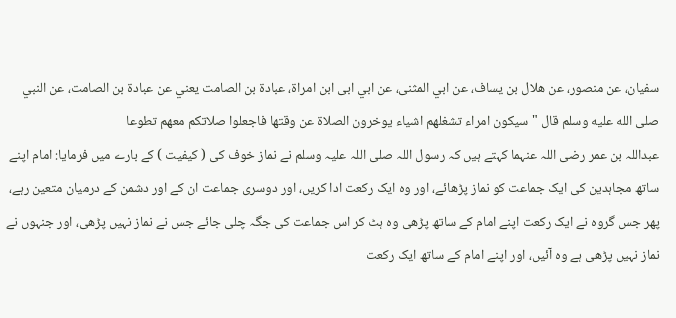سفيان، عن منصور، عن هلال بن يساف، عن ابي المثنى، عن ابي ابى ابن امراة، عبادة بن الصامت يعني عن عبادة بن الصامت، عن النبي صلى الله عليه وسلم قال " سيكون امراء تشغلهم اشياء يوخرون الصلاة عن وقتها فاجعلوا صلاتكم معهم تطوعا
عبداللہ بن عمر رضی اللہ عنہما کہتے ہیں کہ رسول اللہ صلی اللہ علیہ وسلم نے نماز خوف کی ( کیفیت ) کے بارے میں فرمایا: امام اپنے ساتھ مجاہدین کی ایک جماعت کو نماز پڑھائے، اور وہ ایک رکعت ادا کریں، اور دوسری جماعت ان کے اور دشمن کے درمیان متعین رہے، پھر جس گروہ نے ایک رکعت اپنے امام کے ساتھ پڑھی وہ ہٹ کر اس جماعت کی جگہ چلی جائے جس نے نماز نہیں پڑھی، اور جنہوں نے نماز نہیں پڑھی ہے وہ آئیں، اور اپنے امام کے ساتھ ایک رکعت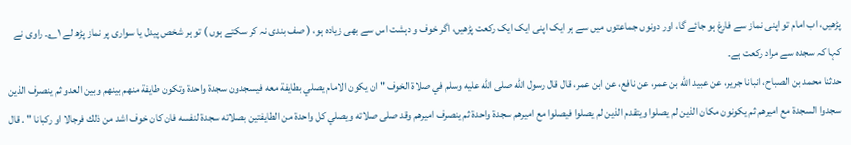پڑھیں، اب امام تو اپنی نماز سے فارغ ہو جائے گا، اور دونوں جماعتوں میں سے ہر ایک اپنی ایک ایک رکعت پڑھیں، اگر خوف و دہشت اس سے بھی زیادہ ہو، ( صف بندی نہ کر سکتے ہوں ) تو ہر شخص پیدل یا سواری پر نماز پڑھ لے ۱؎۔ راوی نے کہا کہ سجدہ سے مراد رکعت ہے۔
حدثنا محمد بن الصباح، انبانا جرير، عن عبيد الله بن عمر، عن نافع، عن ابن عمر، قال قال رسول الله صلى الله عليه وسلم في صلاة الخوف " ان يكون الامام يصلي بطايفة معه فيسجدون سجدة واحدة وتكون طايفة منهم بينهم وبين العدو ثم ينصرف الذين سجدوا السجدة مع اميرهم ثم يكونون مكان الذين لم يصلوا ويتقدم الذين لم يصلوا فيصلوا مع اميرهم سجدة واحدة ثم ينصرف اميرهم وقد صلى صلاته ويصلي كل واحدة من الطايفتين بصلاته سجدة لنفسه فان كان خوف اشد من ذلك فرجالا او ركبانا " . قال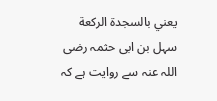يعني بالسجدة الركعة
سہل بن ابی حثمہ رضی اللہ عنہ سے روایت ہے کہ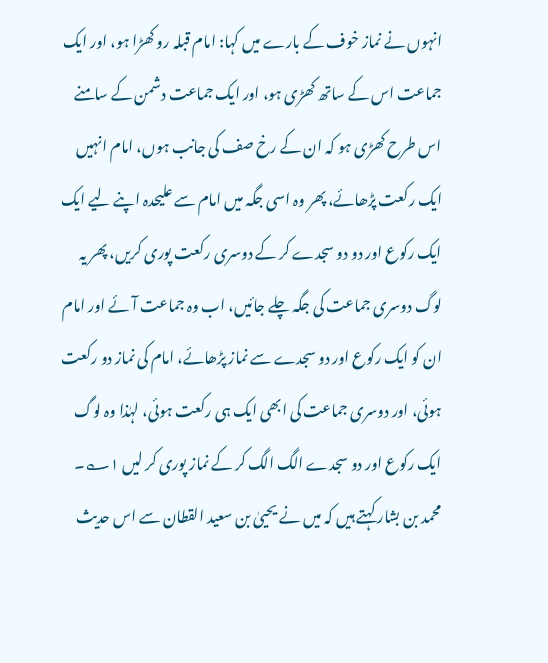انہوں نے نماز خوف کے بارے میں کہا: امام قبلہ رو کھڑا ہو، اور ایک جماعت اس کے ساتھ کھڑی ہو، اور ایک جماعت دشمن کے سامنے اس طرح کھڑی ہو کہ ان کے رخ صف کی جانب ہوں، امام انہیں ایک رکعت پڑھائے، پھر وہ اسی جگہ میں امام سے علیحدہ اپنے لیے ایک ایک رکوع اور دو دو سجدے کر کے دوسری رکعت پوری کریں، پھر یہ لوگ دوسری جماعت کی جگہ چلے جائیں، اب وہ جماعت آئے اور امام ان کو ایک رکوع اور دو سجدے سے نماز پڑھائے، امام کی نماز دو رکعت ہوئی، اور دوسری جماعت کی ابھی ایک ہی رکعت ہوئی، لہٰذا وہ لوگ ایک رکوع اور دو سجدے الگ الگ کر کے نماز پوری کر لیں ۱؎۔ محمد بن بشار کہتے ہیں کہ میں نے یحییٰ بن سعید القطان سے اس حدیث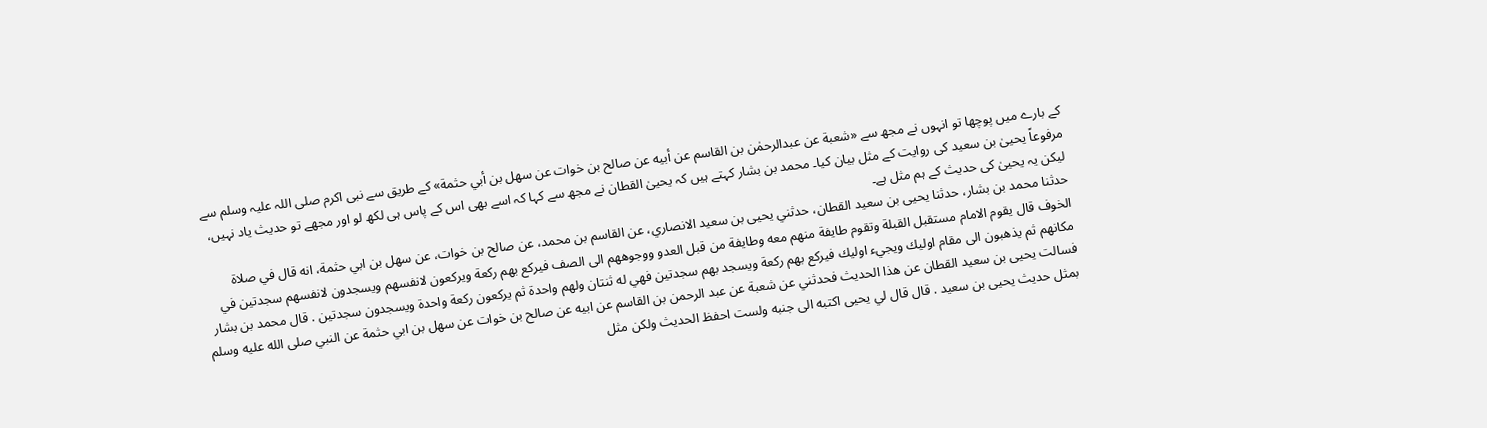کے بارے میں پوچھا تو انہوں نے مجھ سے «شعبة عن عبدالرحمٰن بن القاسم عن أبيه عن صالح بن خوات عن سهل بن أبي حثمة» کے طریق سے نبی اکرم صلی اللہ علیہ وسلم سے مرفوعاً یحییٰ بن سعید کی روایت کے مثل بیان کیا۔ محمد بن بشار کہتے ہیں کہ یحییٰ القطان نے مجھ سے کہا کہ اسے بھی اس کے پاس ہی لکھ لو اور مجھے تو حدیث یاد نہیں، لیکن یہ یحییٰ کی حدیث کے ہم مثل ہے۔
حدثنا محمد بن بشار، حدثنا يحيى بن سعيد القطان، حدثني يحيى بن سعيد الانصاري، عن القاسم بن محمد، عن صالح بن خوات، عن سهل بن ابي حثمة، انه قال في صلاة الخوف قال يقوم الامام مستقبل القبلة وتقوم طايفة منهم معه وطايفة من قبل العدو ووجوههم الى الصف فيركع بهم ركعة ويركعون لانفسهم ويسجدون لانفسهم سجدتين في مكانهم ثم يذهبون الى مقام اوليك ويجيء اوليك فيركع بهم ركعة ويسجد بهم سجدتين فهي له ثنتان ولهم واحدة ثم يركعون ركعة واحدة ويسجدون سجدتين . قال محمد بن بشار فسالت يحيى بن سعيد القطان عن هذا الحديث فحدثني عن شعبة عن عبد الرحمن بن القاسم عن ابيه عن صالح بن خوات عن سهل بن ابي حثمة عن النبي صلى الله عليه وسلم بمثل حديث يحيى بن سعيد . قال قال لي يحيى اكتبه الى جنبه ولست احفظ الحديث ولكن مثل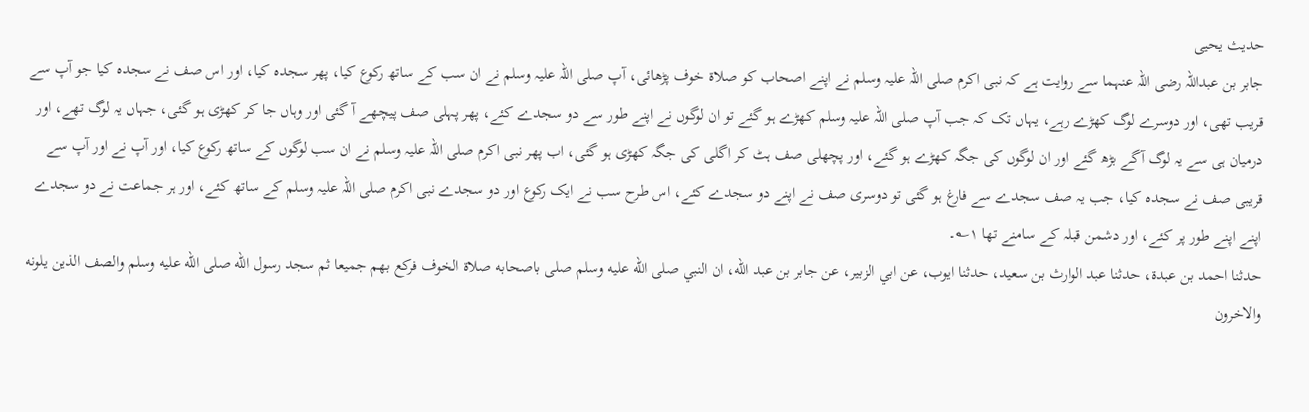حديث يحيى
جابر بن عبداللہ رضی اللہ عنہما سے روایت ہے کہ نبی اکرم صلی اللہ علیہ وسلم نے اپنے اصحاب کو صلاۃ خوف پڑھائی، آپ صلی اللہ علیہ وسلم نے ان سب کے ساتھ رکوع کیا، پھر سجدہ کیا، اور اس صف نے سجدہ کیا جو آپ سے قریب تھی، اور دوسرے لوگ کھڑے رہے، یہاں تک کہ جب آپ صلی اللہ علیہ وسلم کھڑے ہو گئے تو ان لوگوں نے اپنے طور سے دو سجدے کئے، پھر پہلی صف پیچھے آ گئی اور وہاں جا کر کھڑی ہو گئی، جہاں یہ لوگ تھے، اور درمیان ہی سے یہ لوگ آگے بڑھ گئے اور ان لوگوں کی جگہ کھڑے ہو گئے، اور پچھلی صف ہٹ کر اگلی کی جگہ کھڑی ہو گئی، اب پھر نبی اکرم صلی اللہ علیہ وسلم نے ان سب لوگوں کے ساتھ رکوع کیا، اور آپ نے اور آپ سے قریبی صف نے سجدہ کیا، جب یہ صف سجدے سے فارغ ہو گئی تو دوسری صف نے اپنے دو سجدے کئے، اس طرح سب نے ایک رکوع اور دو سجدے نبی اکرم صلی اللہ علیہ وسلم کے ساتھ کئے، اور ہر جماعت نے دو سجدے اپنے اپنے طور پر کئے، اور دشمن قبلہ کے سامنے تھا ۱؎۔
حدثنا احمد بن عبدة، حدثنا عبد الوارث بن سعيد، حدثنا ايوب، عن ابي الزبير، عن جابر بن عبد الله، ان النبي صلى الله عليه وسلم صلى باصحابه صلاة الخوف فركع بهم جميعا ثم سجد رسول الله صلى الله عليه وسلم والصف الذين يلونه والاخرون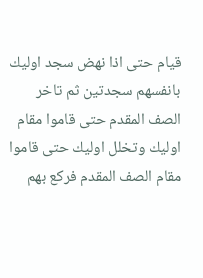قيام حتى اذا نهض سجد اوليك بانفسهم سجدتين ثم تاخر الصف المقدم حتى قاموا مقام اوليك وتخلل اوليك حتى قاموا مقام الصف المقدم فركع بهم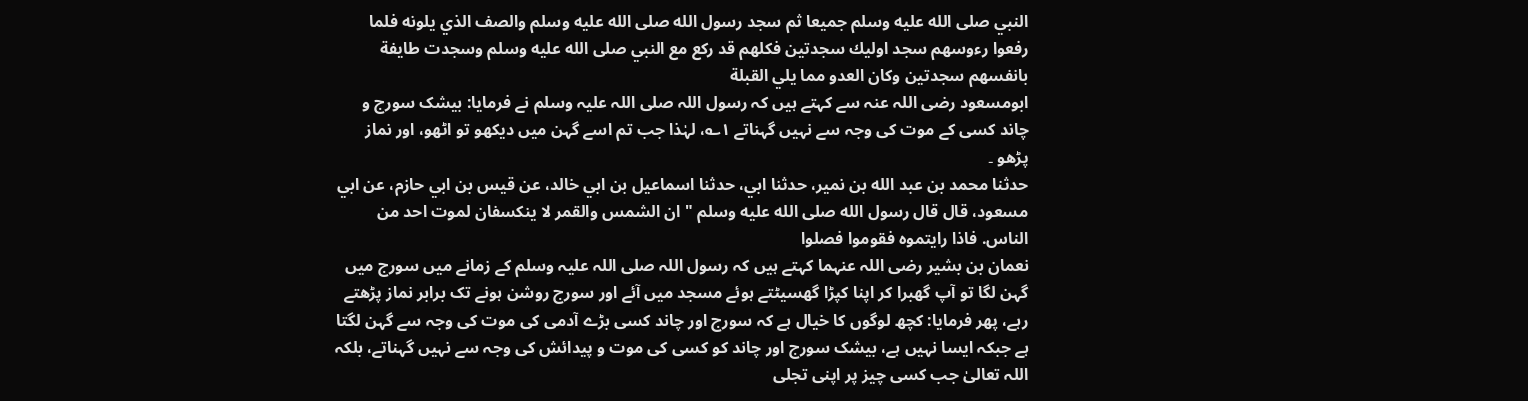النبي صلى الله عليه وسلم جميعا ثم سجد رسول الله صلى الله عليه وسلم والصف الذي يلونه فلما رفعوا رءوسهم سجد اوليك سجدتين فكلهم قد ركع مع النبي صلى الله عليه وسلم وسجدت طايفة بانفسهم سجدتين وكان العدو مما يلي القبلة
ابومسعود رضی اللہ عنہ سے کہتے ہیں کہ رسول اللہ صلی اللہ علیہ وسلم نے فرمایا: بیشک سورج و چاند کسی کے موت کی وجہ سے نہیں گہناتے ۱؎، لہٰذا جب تم اسے گہن میں دیکھو تو اٹھو، اور نماز پڑھو ۔
حدثنا محمد بن عبد الله بن نمير، حدثنا ابي، حدثنا اسماعيل بن ابي خالد، عن قيس بن ابي حازم، عن ابي مسعود، قال قال رسول الله صلى الله عليه وسلم " ان الشمس والقمر لا ينكسفان لموت احد من الناس. فاذا رايتموه فقوموا فصلوا
نعمان بن بشیر رضی اللہ عنہما کہتے ہیں کہ رسول اللہ صلی اللہ علیہ وسلم کے زمانے میں سورج میں گہن لگا تو آپ گھبرا کر اپنا کپڑا گھسیٹتے ہوئے مسجد میں آئے اور سورج روشن ہونے تک برابر نماز پڑھتے رہے، پھر فرمایا: کچھ لوگوں کا خیال ہے کہ سورج اور چاند کسی بڑے آدمی کی موت کی وجہ سے گہن لگتا ہے جبکہ ایسا نہیں ہے، بیشک سورج اور چاند کو کسی کی موت و پیدائش کی وجہ سے نہیں گہناتے، بلکہ اللہ تعالیٰ جب کسی چیز پر اپنی تجلی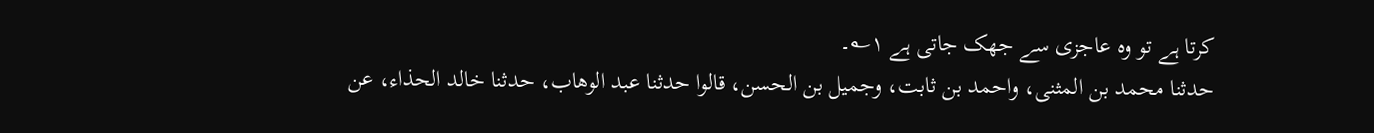کرتا ہے تو وہ عاجزی سے جھک جاتی ہے ۱؎۔
حدثنا محمد بن المثنى، واحمد بن ثابت، وجميل بن الحسن، قالوا حدثنا عبد الوهاب، حدثنا خالد الحذاء، عن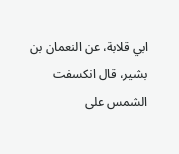ابي قلابة، عن النعمان بن بشير، قال انكسفت الشمس على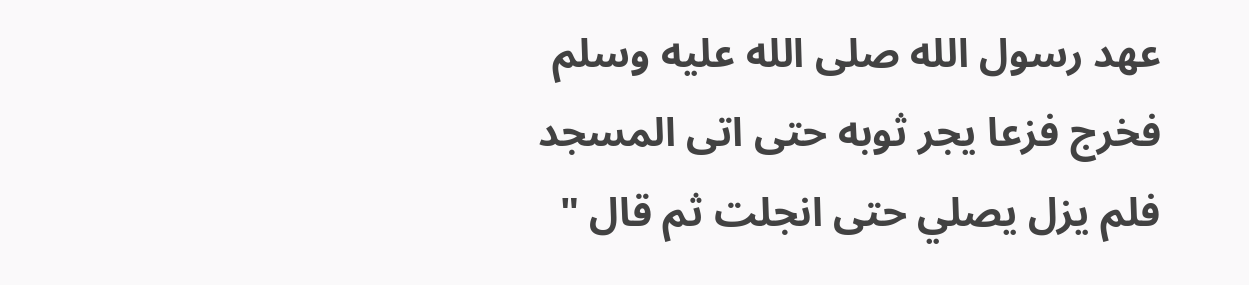عهد رسول الله صلى الله عليه وسلم فخرج فزعا يجر ثوبه حتى اتى المسجد فلم يزل يصلي حتى انجلت ثم قال "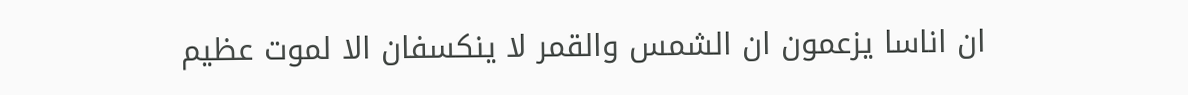ان اناسا يزعمون ان الشمس والقمر لا ينكسفان الا لموت عظيم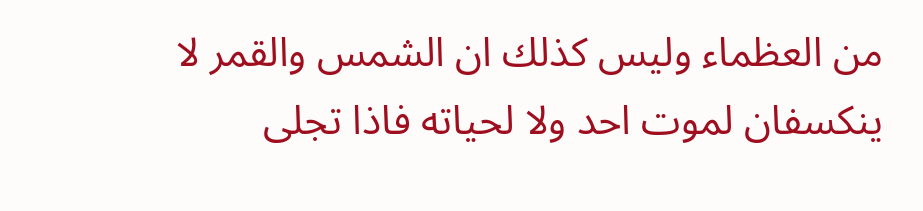من العظماء وليس كذلك ان الشمس والقمر لا ينكسفان لموت احد ولا لحياته فاذا تجلى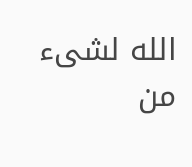الله لشىء من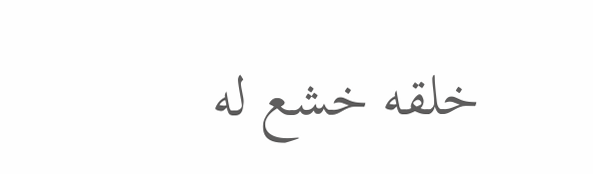خلقه خشع له